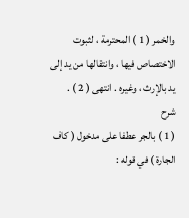والخمر ( 1 ) المحترمة ، لثبوت الاختصاص فيها ، وانتقالها من يد إلى يد بالإرث ، وغيره . انتهى ( 2 ) .
شرح
( 1 ) بالجر عطفا على مدخول ( كاف الجارة ) في قوله :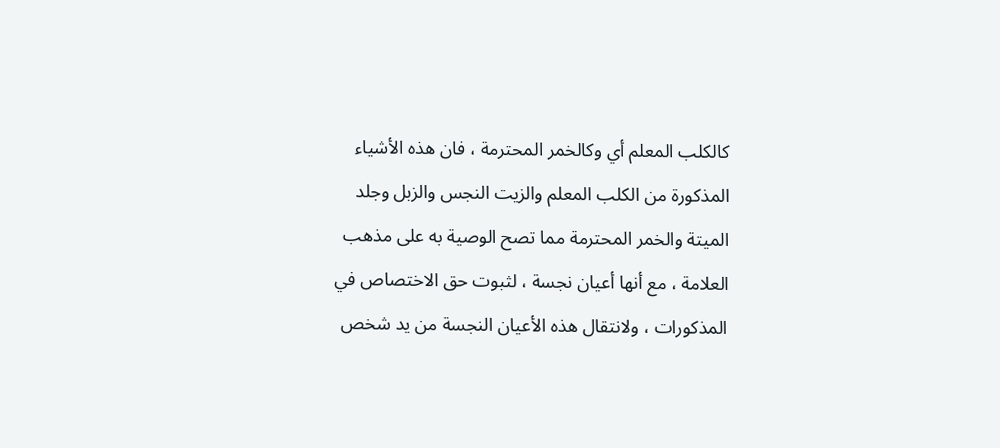كالكلب المعلم أي وكالخمر المحترمة ، فان هذه الأشياء المذكورة من الكلب المعلم والزيت النجس والزبل وجلد الميتة والخمر المحترمة مما تصح الوصية به على مذهب العلامة ، مع أنها أعيان نجسة ، لثبوت حق الاختصاص في المذكورات ، ولانتقال هذه الأعيان النجسة من يد شخص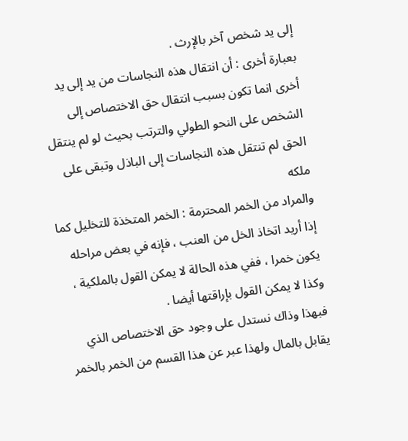إلى يد شخص آخر بالإرث .
بعبارة أخرى : أن انتقال هذه النجاسات من يد إلى يد أخرى انما تكون بسبب انتقال حق الاختصاص إلى الشخص على النحو الطولي والترتب بحيث لو لم ينتقل الحق لم تنتقل هذه النجاسات إلى الباذل وتبقى على ملكه
والمراد من الخمر المحترمة : الخمر المتخذة للتخليل كما إذا أريد اتخاذ الخل من العنب ، فإنه في بعض مراحله يكون خمرا ، ففي هذه الحالة لا يمكن القول بالملكية ، وكذا لا يمكن القول بإراقتها أيضا .
فبهذا وذاك نستدل على وجود حق الاختصاص الذي يقابل بالمال ولهذا عبر عن هذا القسم من الخمر بالخمر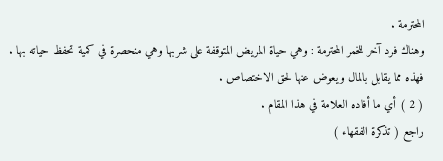المحترمة .
وهناك فرد آخر للخمر المحترمة : وهي حياة المريض المتوقفة على شربها وهي منحصرة في كمية تحفظ حياته بها . فهذه مما يقابل بالمال ويعوض عنها لحق الاختصاص .
( 2 ) أي ما أفاده العلامة في هذا المقام .
راجع ( تذكرة الفقهاء )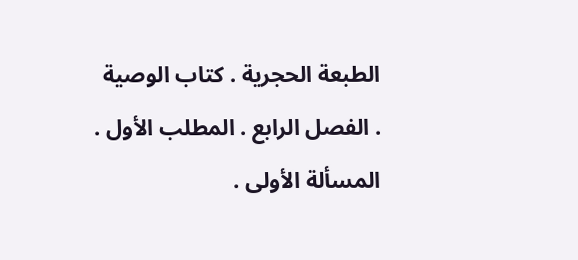الطبعة الحجرية . كتاب الوصية . الفصل الرابع . المطلب الأول . المسألة الأولى .